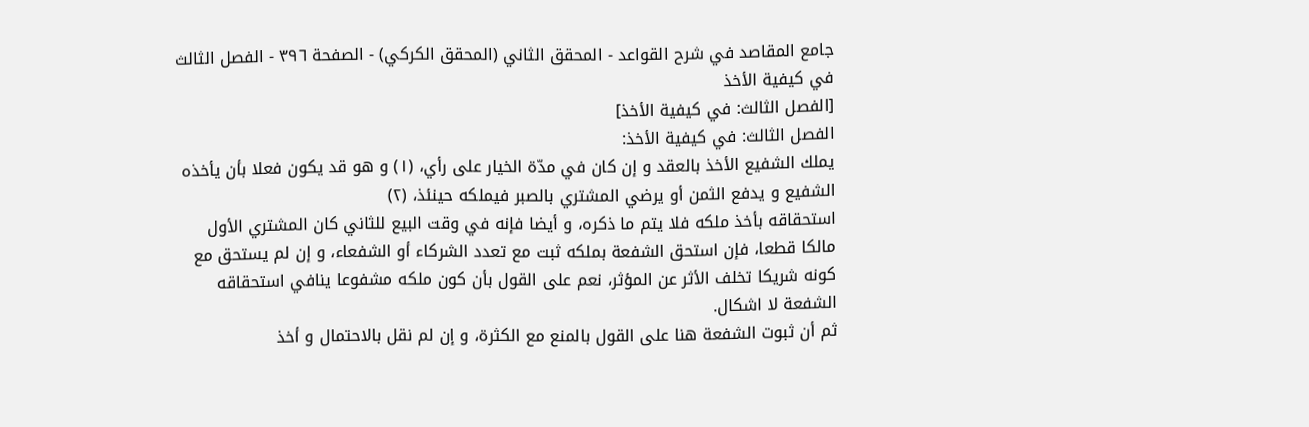جامع المقاصد في شرح القواعد - المحقق الثاني (المحقق الكركي) - الصفحة ٣٩٦ - الفصل الثالث في كيفية الأخذ
[الفصل الثالث: في كيفية الأخذ]
الفصل الثالث: في كيفية الأخذ:
يملك الشفيع الأخذ بالعقد و إن كان في مدّة الخيار على رأي، (١) و هو قد يكون فعلا بأن يأخذه الشفيع و يدفع الثمن أو يرضي المشتري بالصبر فيملكه حينئذ، (٢)
استحقاقه بأخذ ملكه فلا يتم ما ذكره، و أيضا فإنه في وقت البيع للثاني كان المشتري الأول مالكا قطعا، فإن استحق الشفعة بملكه ثبت مع تعدد الشركاء أو الشفعاء، و إن لم يستحق مع كونه شريكا تخلف الأثر عن المؤثر، نعم على القول بأن كون ملكه مشفوعا ينافي استحقاقه الشفعة لا اشكال.
ثم أن ثبوت الشفعة هنا على القول بالمنع مع الكثرة، و إن لم نقل بالاحتمال و أخذ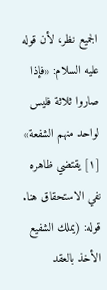الجميع نظر، لأن قوله عليه السلام: «فإذا صاروا ثلاثة فليس لواحد منهم الشفعة» [١] يقتضي ظاهره نفي الاستحقاق هنا.
قوله: (يملك الشفيع الأخذ بالعقد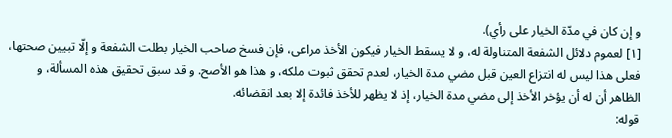و إن كان في مدّة الخيار على رأي).
[١] لعموم دلائل الشفعة المتناولة له، و لا يسقط الخيار فيكون الأخذ مراعى، فإن فسخ صاحب الخيار بطلت الشفعة و إلّا تبيين صحتها، فعلى هذا ليس له انتزاع العين قبل مضي مدة الخيار، لعدم تحقق ثبوت ملكه، و هذا هو الأصح. و قد سبق تحقيق هذه المسألة، و الظاهر أن له أن يؤخر الأخذ إلى مضي مدة الخيار، إذ لا يظهر للأخذ فائدة إلا بعد انقضائه.
قوله: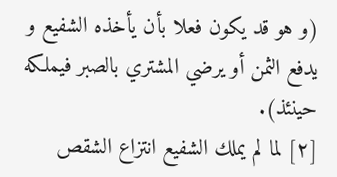(و هو قد يكون فعلا بأن يأخذه الشفيع و يدفع الثمن أو يرضي المشتري بالصبر فيملكه حينئذ).
[٢] لما لم يملك الشفيع انتزاع الشقص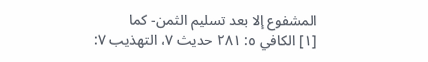المشفوع إلا بعد تسليم الثمن- كما
[١] الكافي ٥: ٢٨١ حديث ٧، التهذيب ٧: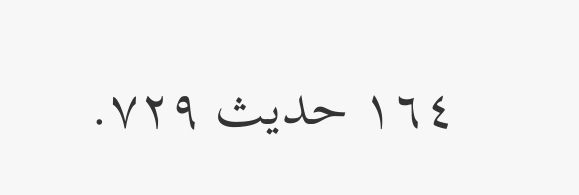١٦٤ حديث ٧٢٩.